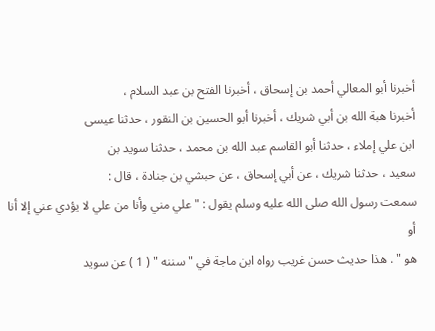أخبرنا أبو المعالي أحمد بن إسحاق ، أخبرنا الفتح بن عبد السلام ،
أخبرنا هبة الله بن أبي شريك ، أخبرنا أبو الحسين بن النقور ، حدثنا عيسى
ابن علي إملاء ، حدثنا أبو القاسم عبد الله بن محمد ، حدثنا سويد بن
سعيد ، حدثنا شريك ، عن أبي إسحاق ، عن حبشي بن جنادة ، قال :
سمعت رسول الله صلى الله عليه وسلم يقول : " علي مني وأنا من علي لا يؤدي عني إلا أنا أو
هو " . هذا حديث حسن غريب رواه ابن ماجة في " سننه " ( 1 ) عن سويد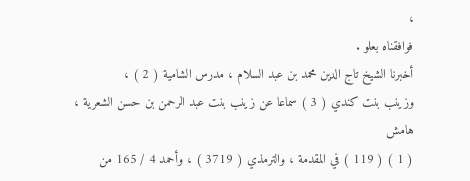،
فوافقناه بعلو .
أخبرنا الشيخ تاج الدين محمد بن عبد السلام ، مدرس الشامية ( 2 ) ،
وزينب بنت كندي ( 3 ) سماعا عن زينب بنت عبد الرحمن بن حسن الشعرية ،
هامش
( 1 ) ( 119 ) في المقدمة ، والترمذي ( 3719 ) ، وأحمد 4 / 165 من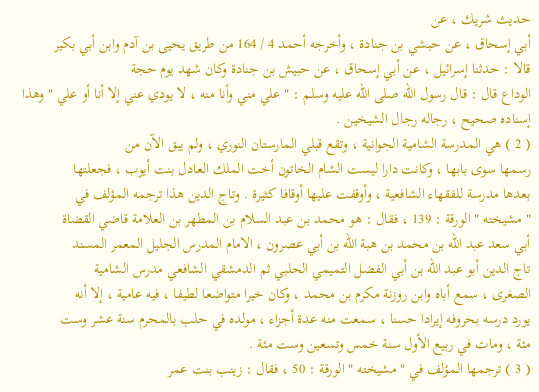حديث شريك ، عن
أبي إسحاق ، عن حبشي بن جنادة ، وأخرجه أحمد 4 / 164 من طريق يحيى بن آدم وابن أبي بكير
قالا : حدثنا إسرائيل ، عن أبي إسحاق ، عن حبيش بن جنادة وكان شهد يوم حجة
الوداع قال : قال رسول الله صلى الله عليه وسلم : " علي مني وأنا منه ، لا يودي عني إلا أنا أو علي " وهذا
إسناده صحيح ، رجاله رجال الشيخين .
( 2 ) هي المدرسة الشامية الجوانية ، وتقع قبلي المارستان النوري ، ولم يبق الآن من
رسمها سوى بابها ، وكانت دارا ليست الشام الخاتون أخت الملك العادل بنت أيوب ، فجعلتها
بعدها مدرسة للفقهاء الشافعية ، وأوقفت عليها أوقافا كثيرة . وتاج الدين هذا ترجمه المؤلف في
" مشيخته " الورقة : 139 ، فقال : هو محمد بن عبد السلام بن المطهر بن العلامة قاضي القضاة
أبي سعد عبد الله بن محمد بن هبة الله بن أبي عصرون ، الامام المدرس الجليل المعمر المسند
تاج الدين أبو عبد الله بن أبي الفضل التميمي الحلبي ثم الدمشقي الشافعي مدرس الشامية
الصغرى ، سمع أباه وابن روزنة مكرم بن محمد ، وكان خيرا متواضعا لطيفا ، فيه عامية ، إلا أنه
يورد درسه بحروفه إيرادا حسنا ، سمعت منه عدة أجزاء ، مولده في حلب بالمحرم سنة عشر وست
مئة ، ومات في ربيع الأول سنة خمس وتسعين وست مئة .
( 3 ) ترجمها المؤلف في " مشيخته " الورقة : 50 ، فقال : زينب بنت عمر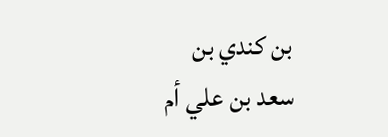بن كندي بن
سعد بن علي أم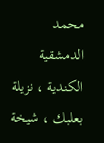محمد الدمشقية الكندية ، نزيلة بعلبك ، شيخة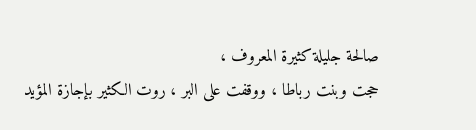صالحة جليلة كثيرة المعروف ،
حجت وبنت رباطا ، ووقفت على البر ، روت الكثير بإجازة المؤيد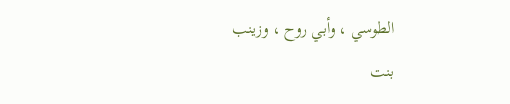الطوسي ، وأبي روح ، وزينب
بنت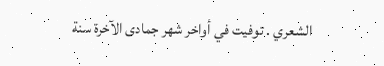الشعري . توفيت في أواخر شهر جمادى الآخرة سنة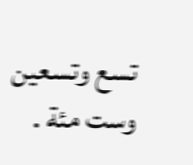تسع وتسعين وست مئة .